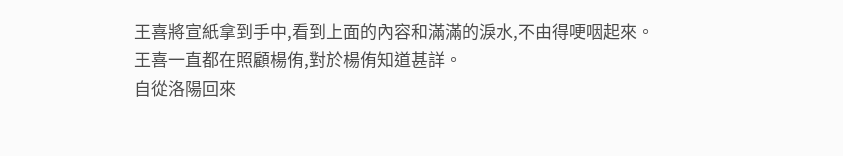王喜將宣紙拿到手中,看到上面的內容和滿滿的淚水,不由得哽咽起來。
王喜一直都在照顧楊侑,對於楊侑知道甚詳。
自從洛陽回來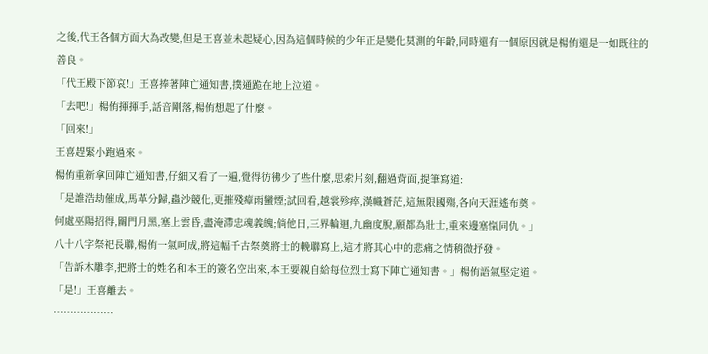之後,代王各個方面大為改變,但是王喜並未起疑心,因為這個時候的少年正是變化莫測的年齡,同時還有一個原因就是楊侑還是一如既往的善良。
「代王殿下節哀!」王喜捧著陣亡通知書,撲通跪在地上泣道。
「去吧!」楊侑揮揮手,話音剛落,楊侑想起了什麼。
「回來!」
王喜趕緊小跑過來。
楊侑重新拿回陣亡通知書,仔細又看了一遍,覺得彷彿少了些什麼,思索片刻,翻過背面,提筆寫道:
「是誰浩劫催成,馬革分歸,蟲沙競化,更摧殘瘴雨蠻煙;試回看,越裳殄瘁,漢幟蒼茫,這無限國殤,各向天涯遙布奠。
何處巫陽招得,關門月黑,塞上雲昏,盡淹滯忠魂義魄;倘他日,三界輪迴,九幽度脫,願都為壯士,重來邊塞愾同仇。」
八十八字祭祀長聯,楊侑一氣呵成,將這幅千古祭奠將士的輓聯寫上,這才將其心中的悲痛之情稍微抒發。
「告訴木雕李,把將士的姓名和本王的簽名空出來,本王要親自給每位烈士寫下陣亡通知書。」楊侑語氣堅定道。
「是!」王喜離去。
………………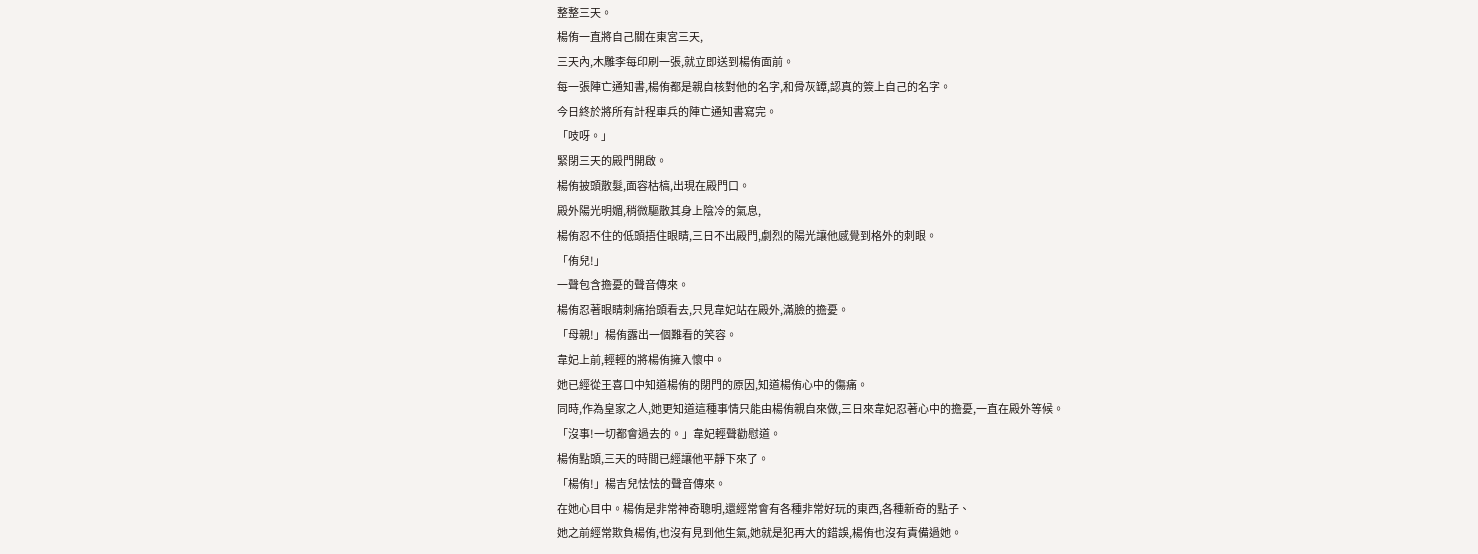整整三天。
楊侑一直將自己關在東宮三天,
三天內,木雕李每印刷一張,就立即送到楊侑面前。
每一張陣亡通知書,楊侑都是親自核對他的名字,和骨灰罈,認真的簽上自己的名字。
今日終於將所有計程車兵的陣亡通知書寫完。
「吱呀。」
緊閉三天的殿門開啟。
楊侑披頭散髮,面容枯槁,出現在殿門口。
殿外陽光明媚,稍微驅散其身上陰冷的氣息,
楊侑忍不住的低頭捂住眼睛,三日不出殿門,劇烈的陽光讓他感覺到格外的刺眼。
「侑兒!」
一聲包含擔憂的聲音傳來。
楊侑忍著眼睛刺痛抬頭看去,只見韋妃站在殿外,滿臉的擔憂。
「母親!」楊侑露出一個難看的笑容。
韋妃上前,輕輕的將楊侑擁入懷中。
她已經從王喜口中知道楊侑的閉門的原因,知道楊侑心中的傷痛。
同時,作為皇家之人,她更知道這種事情只能由楊侑親自來做,三日來韋妃忍著心中的擔憂,一直在殿外等候。
「沒事!一切都會過去的。」韋妃輕聲勸慰道。
楊侑點頭,三天的時間已經讓他平靜下來了。
「楊侑!」楊吉兒怯怯的聲音傳來。
在她心目中。楊侑是非常神奇聰明,還經常會有各種非常好玩的東西,各種新奇的點子、
她之前經常欺負楊侑,也沒有見到他生氣,她就是犯再大的錯誤,楊侑也沒有責備過她。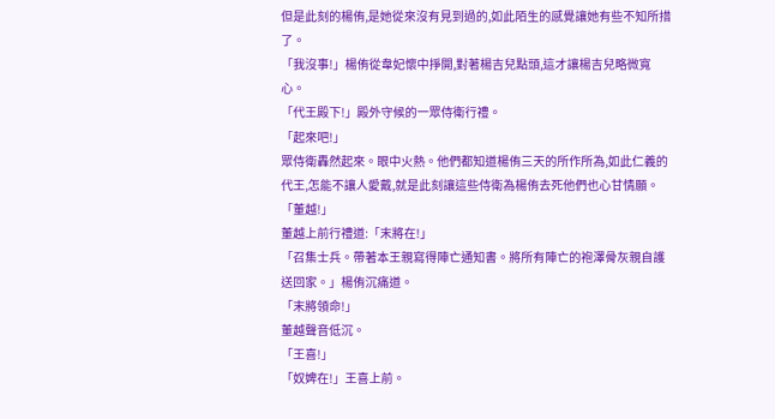但是此刻的楊侑,是她從來沒有見到過的,如此陌生的感覺讓她有些不知所措了。
「我沒事!」楊侑從韋妃懷中掙開,對著楊吉兒點頭,這才讓楊吉兒略微寬心。
「代王殿下!」殿外守候的一眾侍衛行禮。
「起來吧!」
眾侍衛轟然起來。眼中火熱。他們都知道楊侑三天的所作所為,如此仁義的代王,怎能不讓人愛戴,就是此刻讓這些侍衛為楊侑去死他們也心甘情願。
「董越!」
董越上前行禮道:「末將在!」
「召集士兵。帶著本王親寫得陣亡通知書。將所有陣亡的袍澤骨灰親自護送回家。」楊侑沉痛道。
「末將領命!」
董越聲音低沉。
「王喜!」
「奴婢在!」王喜上前。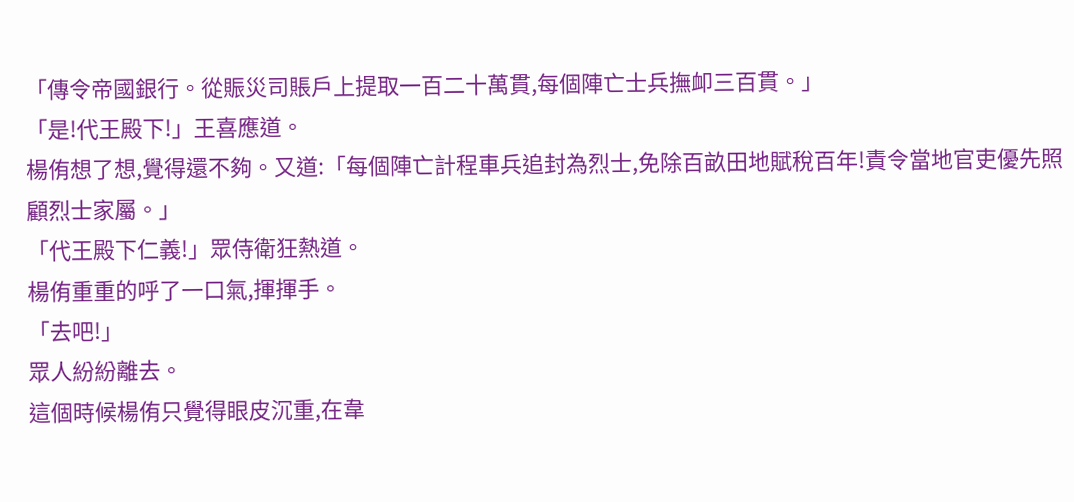「傳令帝國銀行。從賑災司賬戶上提取一百二十萬貫,每個陣亡士兵撫卹三百貫。」
「是!代王殿下!」王喜應道。
楊侑想了想,覺得還不夠。又道:「每個陣亡計程車兵追封為烈士,免除百畝田地賦稅百年!責令當地官吏優先照顧烈士家屬。」
「代王殿下仁義!」眾侍衛狂熱道。
楊侑重重的呼了一口氣,揮揮手。
「去吧!」
眾人紛紛離去。
這個時候楊侑只覺得眼皮沉重,在韋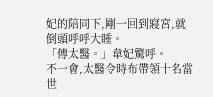妃的陪同下,剛一回到寢宮,就倒頭呼呼大睡。
「傳太醫。」韋妃驚呼。
不一會,太醫令時布帶領十名當世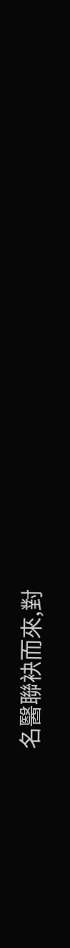名醫聯袂而來,對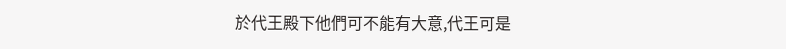於代王殿下他們可不能有大意,代王可是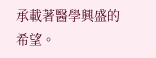承載著醫學興盛的希望。